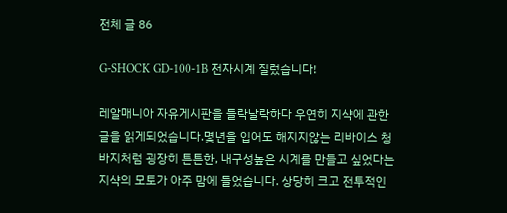전체 글 86

G-SHOCK GD-100-1B 전자시계 질렀습니다!

레알매니아 자유게시판을 들락날락하다 우연히 지샥에 관한 글을 읽게되었습니다.몇년을 입어도 해지지않는 리바이스 청바지처럼 굉장히 튼튼한, 내구성높은 시계를 만들고 싶었다는 지샥의 모토가 아주 맘에 들었습니다. 상당히 크고 전투적인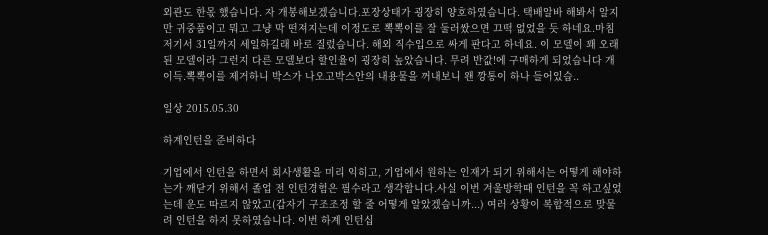외관도 한몫 했습니다. 자 개봉해보겠습니다.포장상태가 굉장히 양호하였습니다. 택배알바 해봐서 알지만 귀중품이고 뭐고 그냥 막 떤져지는데 이정도로 뽁뽁이를 잘 둘러쌌으면 끄떡 없었을 듯 하네요.마침 저기서 31일까지 세일하길래 바로 질렀습니다. 해외 직수입으로 싸게 판다고 하네요. 이 모델이 꽤 오래된 모델이라 그런지 다른 모델보다 할인율이 굉장히 높았습니다. 무려 반값!에 구매하게 되었습니다 개이득.뽁뽁이를 제거하니 박스가 나오고박스안의 내용물을 꺼내보니 왠 깡통이 하나 들어있습..

일상 2015.05.30

하계인턴을 준비하다

기업에서 인턴을 하면서 회사생활을 미리 익히고, 기업에서 원하는 인재가 되기 위해서는 어떻게 해야하는가 깨닫기 위해서 졸업 전 인턴경험은 필수라고 생각합니다.사실 이번 겨울방학때 인턴을 꼭 하고싶었는데 운도 따르지 않았고(갑자기 구조조정 할 줄 어떻게 알았겠습니까...) 여러 상황이 복합적으로 맞물려 인턴을 하지 못하였습니다. 이번 하계 인턴십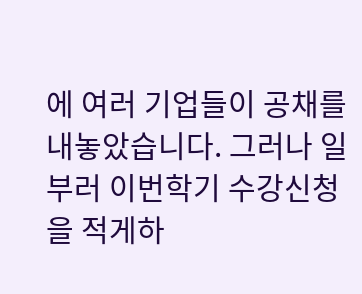에 여러 기업들이 공채를 내놓았습니다. 그러나 일부러 이번학기 수강신청을 적게하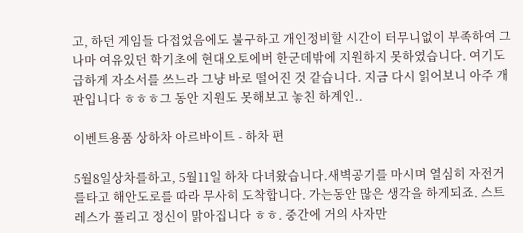고, 하던 게임들 다접었음에도 불구하고 개인정비할 시간이 터무니없이 부족하여 그나마 여유있던 학기초에 현대오토에버 한군데밖에 지원하지 못하였습니다. 여기도 급하게 자소서를 쓰느라 그냥 바로 떨어진 것 같습니다. 지금 다시 읽어보니 아주 개판입니다 ㅎㅎㅎ그 동안 지원도 못해보고 놓친 하계인..

이벤트용품 상하차 아르바이트 - 하차 편

5월8일상차를하고, 5월11일 하차 다녀왔습니다.새벽공기를 마시며 열심히 자전거를타고 해안도로를 따라 무사히 도착합니다. 가는동안 많은 생각을 하게되죠. 스트레스가 풀리고 정신이 맑아집니다 ㅎㅎ. 중간에 거의 사자만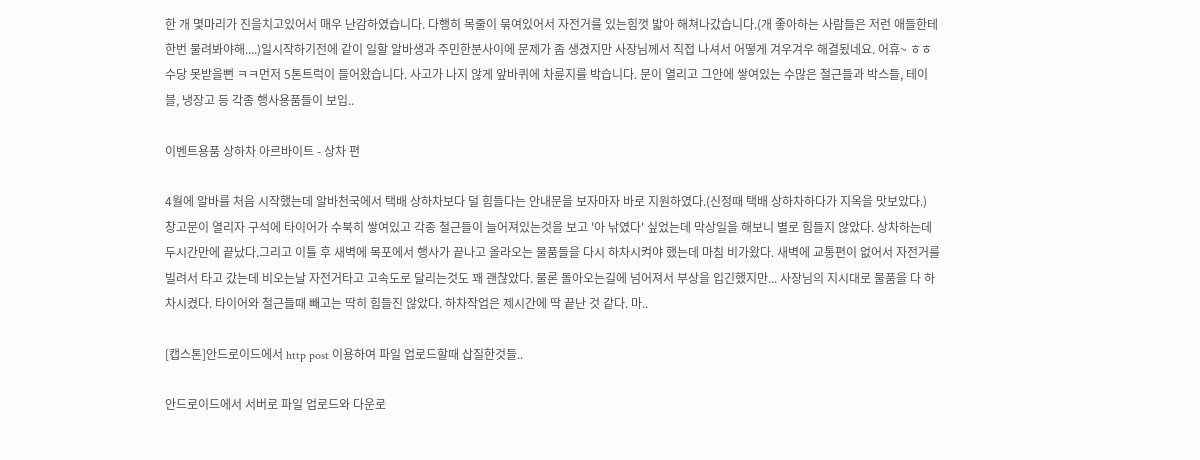한 개 몇마리가 진을치고있어서 매우 난감하였습니다. 다행히 목줄이 묶여있어서 자전거를 있는힘껏 밟아 해쳐나갔습니다.(개 좋아하는 사람들은 저런 애들한테 한번 물려봐야해....)일시작하기전에 같이 일할 알바생과 주민한분사이에 문제가 좀 생겼지만 사장님께서 직접 나셔서 어떻게 겨우겨우 해결됬네요. 어휴~ ㅎㅎ 수당 못받을뻔 ㅋㅋ먼저 5톤트럭이 들어왔습니다. 사고가 나지 않게 앞바퀴에 차륜지를 박습니다. 문이 열리고 그안에 쌓여있는 수많은 철근들과 박스들, 테이블, 냉장고 등 각종 행사용품들이 보입..

이벤트용품 상하차 아르바이트 - 상차 편

4월에 알바를 처음 시작했는데 알바천국에서 택배 상하차보다 덜 힘들다는 안내문을 보자마자 바로 지원하였다.(신정때 택배 상하차하다가 지옥을 맛보았다.) 창고문이 열리자 구석에 타이어가 수북히 쌓여있고 각종 철근들이 늘어져있는것을 보고 '아 낚였다' 싶었는데 막상일을 해보니 별로 힘들지 않았다. 상차하는데 두시간만에 끝났다.그리고 이틀 후 새벽에 목포에서 행사가 끝나고 올라오는 물품들을 다시 하차시켜야 했는데 마침 비가왔다. 새벽에 교통편이 없어서 자전거를 빌려서 타고 갔는데 비오는날 자전거타고 고속도로 달리는것도 꽤 괜찮았다. 물론 돌아오는길에 넘어져서 부상을 입긴했지만... 사장님의 지시대로 물품을 다 하차시켰다. 타이어와 철근들때 빼고는 딱히 힘들진 않았다. 하차작업은 제시간에 딱 끝난 것 같다. 마..

[캡스톤]안드로이드에서 http post 이용하여 파일 업로드할때 삽질한것들..

안드로이드에서 서버로 파일 업로드와 다운로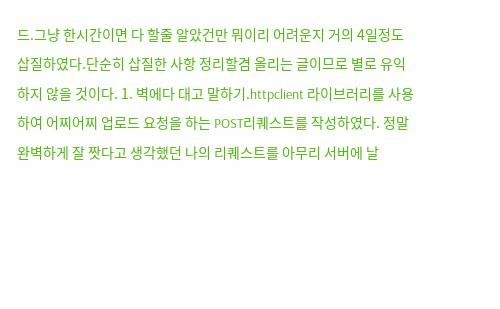드.그냥 한시간이면 다 할줄 알았건만 뭐이리 어려운지 거의 4일정도 삽질하였다.단순히 삽질한 사항 정리할겸 올리는 글이므로 별로 유익하지 않을 것이다. 1. 벽에다 대고 말하기.httpclient 라이브러리를 사용하여 어찌어찌 업로드 요청을 하는 POST리퀘스트를 작성하였다. 정말 완벽하게 잘 짯다고 생각했던 나의 리퀘스트를 아무리 서버에 날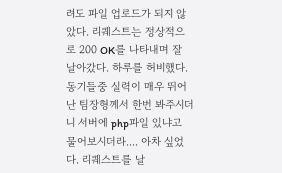려도 파일 업로드가 되지 않았다. 리퀘스트는 정상적으로 200 OK를 나타내며 잘 날아갔다. 하루를 허비했다. 동기들중 실력이 매우 뛰어난 팀장형께서 한번 봐주시더니 서버에 php파일 있냐고 물어보시더라.... 아차 싶었다. 리퀘스트를 날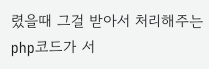렸을때 그걸 받아서 처리해주는 php코드가 서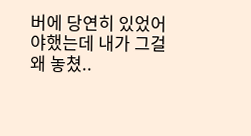버에 당연히 있었어야했는데 내가 그걸 왜 놓쳤..